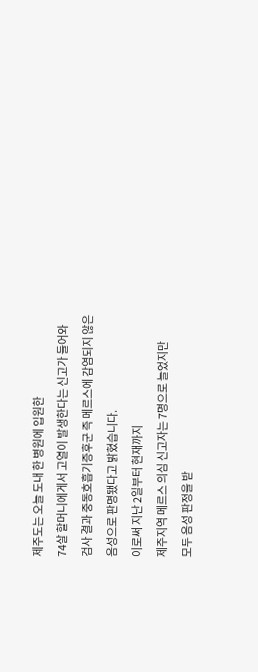제주도는 오늘 도내 한 병원에 입원한
74살 할머니에게서 고열이 발생한다는 신고가 들어와
검사 결과 중동호흡기증후군 즉 메르스에 감염되지 않은
음성으로 판명됐다고 밝혔습니다.
이로써 지난 2일부터 현재까지
제주지역 메르스 의심 신고자는 7명으로 늘었지만
모두 음성 판정을 받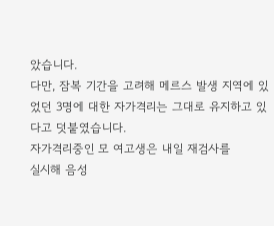았습니다.
다만, 잠복 기간을 고려해 메르스 발생 지역에 있었던 3명에 대한 자가격리는 그대로 유지하고 있다고 덧붙였습니다.
자가격리중인 모 여고생은 내일 재검사를
실시해 음성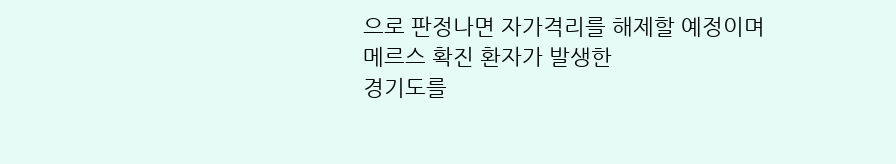으로 판정나면 자가격리를 해제할 예정이며
메르스 확진 환자가 발생한
경기도를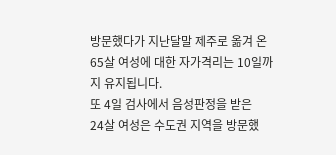방문했다가 지난달말 제주로 옮겨 온 65살 여성에 대한 자가격리는 10일까지 유지됩니다.
또 4일 검사에서 음성판정을 받은
24살 여성은 수도권 지역을 방문했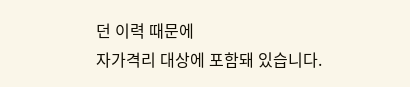던 이력 때문에
자가격리 대상에 포함돼 있습니다.